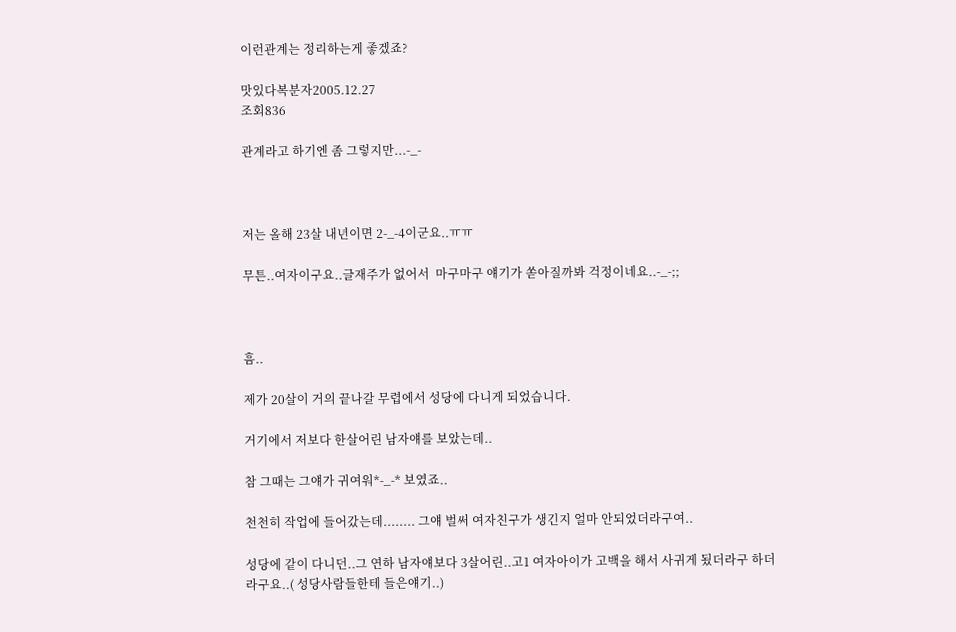이런관계는 정리하는게 좋겠죠?

맛있다복분자2005.12.27
조회836

관계라고 하기엔 좀 그렇지만...-_-



저는 올해 23살 내년이면 2-_-4이군요..ㅠㅠ

무튼..여자이구요..글재주가 없어서  마구마구 얘기가 쏟아질까봐 걱정이네요..-_-;;



흠..

제가 20살이 거의 끝나갈 무렵에서 성당에 다니게 되었습니다.

거기에서 저보다 한살어린 남자얘를 보았는데..

참 그때는 그얘가 귀여워*-_-* 보였죠..

천천히 작업에 들어갔는데........ 그얘 벌써 여자친구가 생긴지 얼마 안되었더라구여..

성당에 같이 다니던..그 연하 남자얘보다 3살어린..고1 여자아이가 고백을 해서 사귀게 됬더라구 하더라구요..( 성당사람들한테 들은얘기..)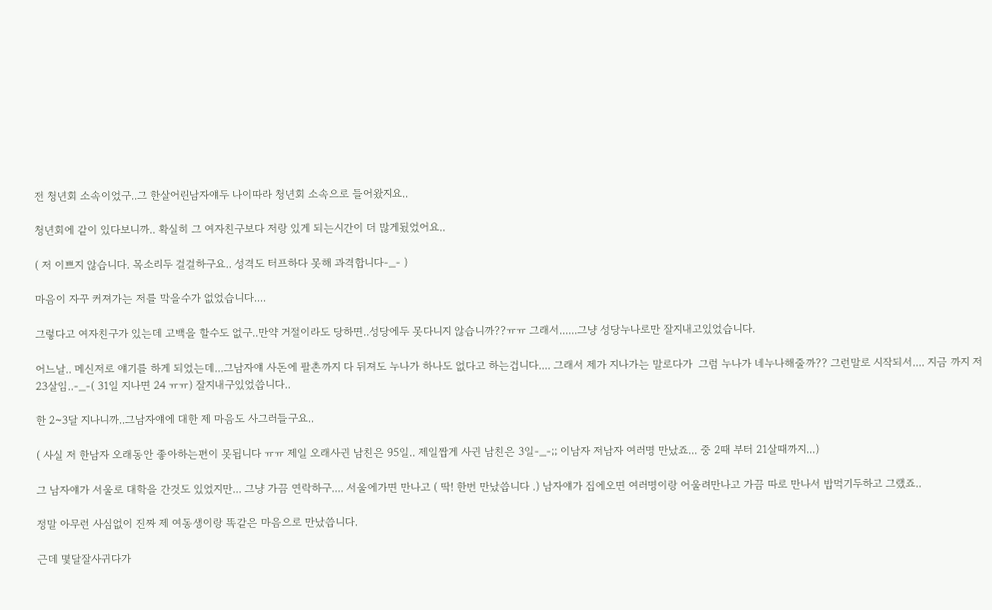전 청년회 소속이었구..그 한살어린남자얘두 나이따라 청년회 소속으로 들어왔지요..

청년회에 같이 있다보니까.. 확실히 그 여자친구보다 저랑 있게 되는시간이 더 많게됬었어요..

( 저 이쁘지 않습니다. 목소리두 걸걸하구요.. 성격도 터프하다 못해 과격합니다-_- )

마음이 자꾸 커져가는 저를 막을수가 없었습니다....

그렇다고 여자친구가 있는데 고백을 할수도 없구..만약 거절이라도 당하면..성당에두 못다니지 않습니까??ㅠㅠ 그래서......그냥 성당누나로만 잘지내고있었습니다.

어느날.. 메신저로 얘기를 하게 되었는데...그남자얘 사돈에 팔촌까지 다 뒤져도 누나가 하나도 없다고 하는겁니다.... 그래서 제가 지나가는 말로다가  그럼 누나가 네누나해줄까?? 그런말로 시작되서.... 지금 까지 저 23살임..-_-( 31일 지나면 24 ㅠㅠ) 잘지내구있었씁니다..

한 2~3달 지나니까..그남자얘에 대한 제 마음도 사그러들구요..

( 사실 저 한남자 오래동안 좋아하는편이 못됩니다 ㅠㅠ 제일 오래사귄 남친은 95일.. 제일짭게 사귄 남친은 3일-_-;; 이남자 저남자 여러명 만났죠... 중 2때 부터 21살때까지...)

그 남자얘가 서울로 대학을 간것도 있었지만... 그냥 가끔 연락하구.... 서울에가면 만나고 ( 딱! 한번 만났씁니다 .) 남자얘가 집에오면 여러명이랑 어울려만나고 가끔 따로 만나서 밥먹기두하고 그랬죠..

정말 아무런 사심없이 진짜 제 여동생이랑 똑같은 마음으로 만났씁니다.

근데 몇달잘사귀다가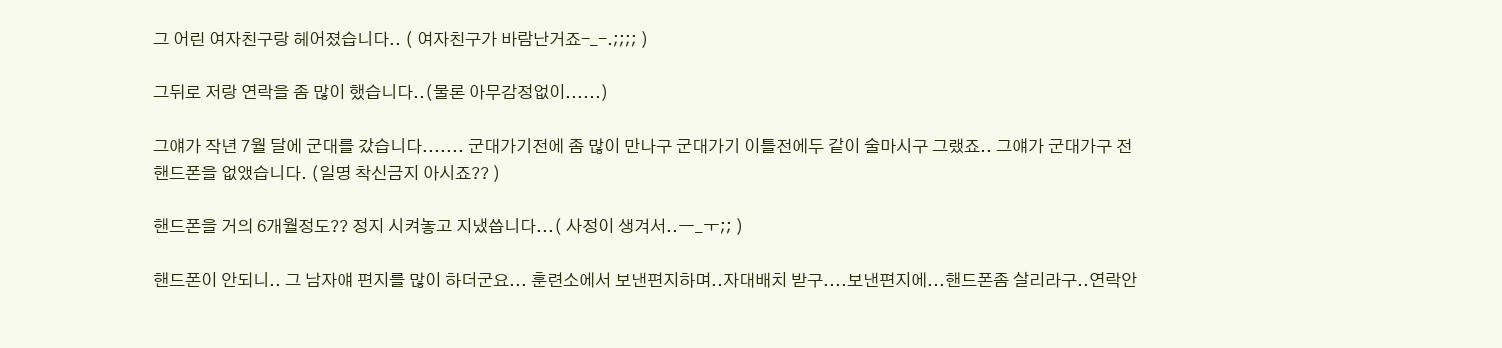그 어린 여자친구랑 헤어졌습니다.. ( 여자친구가 바람난거죠-_-.;;;; )

그뒤로 저랑 연락을 좀 많이 했습니다..(물론 아무감정없이......)

그얘가 작년 7월 달에 군대를 갔습니다....... 군대가기전에 좀 많이 만나구 군대가기 이틀전에두 같이 술마시구 그랬죠.. 그얘가 군대가구 전 핸드폰을 없앴습니다. (일명 착신금지 아시죠?? )

핸드폰을 거의 6개월정도?? 정지 시켜놓고 지냈씁니다...( 사정이 생겨서..ㅡ_ㅜ;; )

핸드폰이 안되니.. 그 남자얘 편지를 많이 하더군요... 훈련소에서 보낸편지하며..자대배치 받구....보낸편지에...핸드폰좀 살리라구..연락안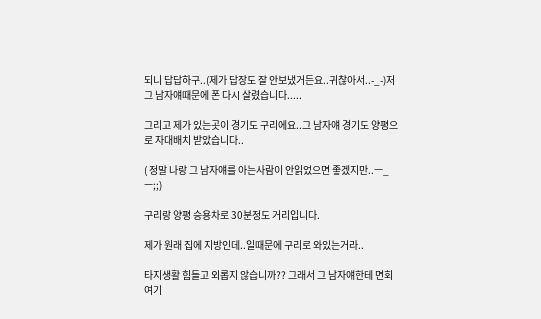되니 답답하구..(제가 답장도 잘 안보냈거든요..귀찮아서..-_-)저 그 남자얘때문에 폰 다시 살렸습니다.....

그리고 제가 있는곳이 경기도 구리에요..그 남자얘 경기도 양평으로 자대배치 받았습니다..

( 정말 나랑 그 남자얘를 아는사람이 안읽었으면 좋겠지만..ㅡ_ㅡ;;)

구리랑 양평 승용차로 30분정도 거리입니다.

제가 원래 집에 지방인데..일때문에 구리로 와있는거라..

타지생활 힘들고 외롭지 않습니까?? 그래서 그 남자얘한테 면회 여기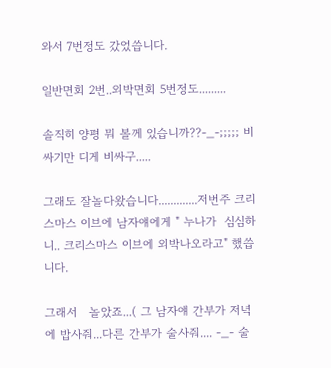와서 7번정도 갔었씁니다.

일반면회 2번..외박면회 5번정도.........

솔직히 양평 뭐 볼께 있습니까??-_-;;;;; 비싸기만 디게 비싸구.....

그래도 잘놀다왔습니다.............저번주 크리스마스 이브에 남자얘에게 " 누나가  심심하니.. 크리스마스 이브에 외박나오라고" 했씁니다.

그래서   놀았죠...( 그 남자얘 간부가 저녁에 밥사줘...다른 간부가 술사줘.... -_- 술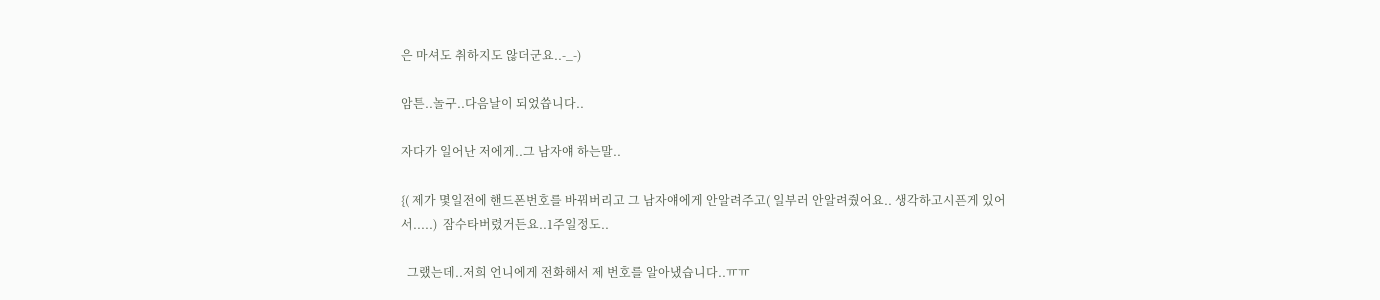은 마셔도 취하지도 않더군요..-_-)

암튼..놀구..다음날이 되었씁니다..

자다가 일어난 저에게..그 남자얘 하는말..

{( 제가 몇일전에 핸드폰번호를 바꿔버리고 그 남자얘에게 안알려주고( 일부러 안알려줬어요.. 생각하고시픈게 있어서.....)  잠수타버렸거든요..1주일정도..

  그랬는데..저희 언니에게 전화해서 제 번호를 알아냈습니다..ㅠㅠ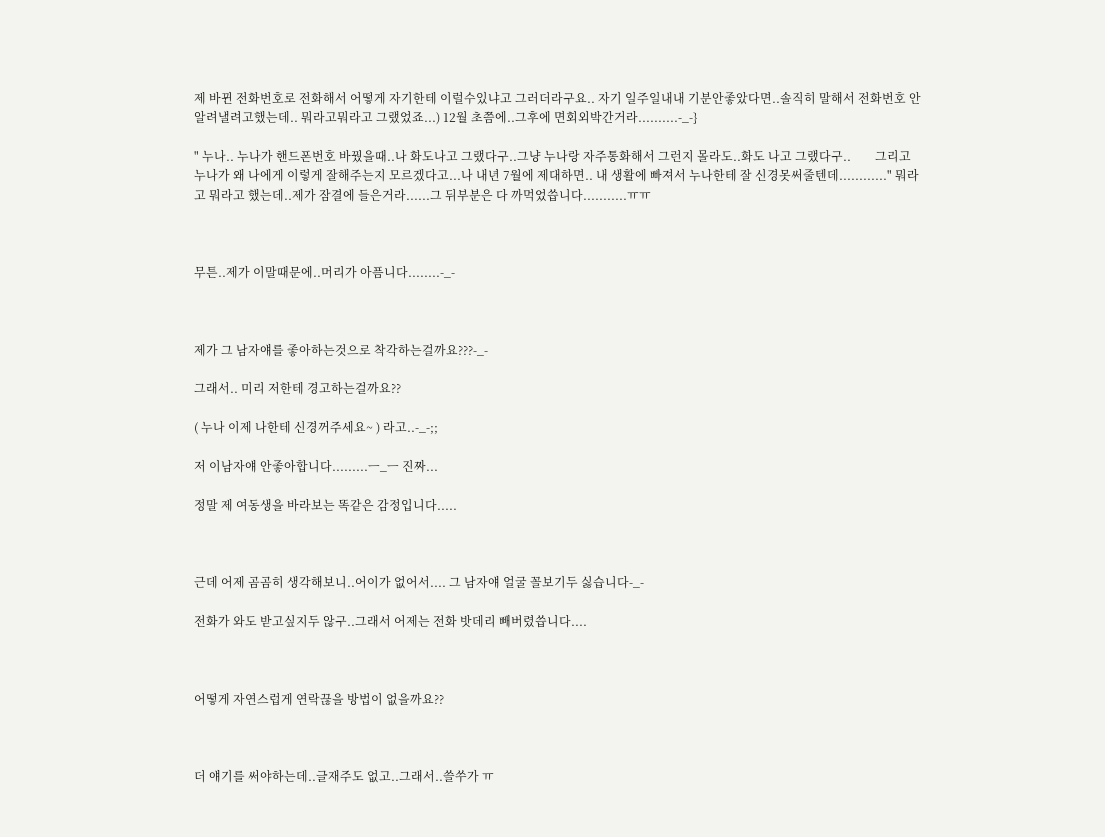제 바뀐 전화번호로 전화해서 어떻게 자기한테 이럴수있냐고 그러더라구요.. 자기 일주일내내 기분안좋았다면..솔직히 말해서 전화번호 안알려낼려고했는데.. 뭐라고뭐라고 그랬었죠...) 12월 초쯤에..그후에 면회외박간거라..........-_-}

" 누나.. 누나가 핸드폰번호 바꿨을때..나 화도나고 그랬다구..그냥 누나랑 자주통화해서 그런지 몰라도..화도 나고 그랬다구..        그리고                    누나가 왜 나에게 이렇게 잘해주는지 모르겠다고...나 내년 7월에 제대하면.. 내 생활에 빠져서 누나한테 잘 신경못써줄텐데............" 뭐라고 뭐라고 했는데..제가 잠결에 들은거라......그 뒤부분은 다 까먹었씁니다...........ㅠㅠ



무튼..제가 이말때문에..머리가 아픔니다........-_-



제가 그 남자얘를 좋아하는것으로 착각하는걸까요???-_-

그래서.. 미리 저한테 경고하는걸까요??

( 누나 이제 나한테 신경꺼주세요~ ) 라고..-_-;;

저 이남자얘 안좋아합니다.........ㅡ_ㅡ 진짜...

정말 제 여동생을 바라보는 똑같은 감정입니다.....



근데 어제 곰곰히 생각해보니..어이가 없어서.... 그 남자얘 얼굴 꼴보기두 싫습니다-_-

전화가 와도 받고싶지두 않구..그래서 어제는 전화 밧데리 빼버렸씁니다....



어떻게 자연스럽게 연락끊을 방법이 없을까요??



더 얘기를 써야하는데..글재주도 없고..그래서..쓸쑤가 ㅠ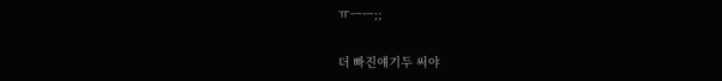ㅠㅡㅡ;;

더 빠진얘기두 써야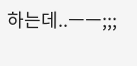하는데..ㅡㅡ;;;